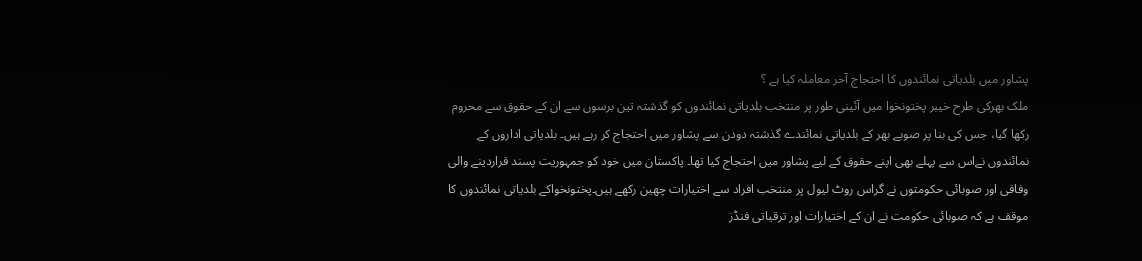پشاور میں بلدیاتی نمائندوں کا احتجاج آخر معاملہ کیا ہے ؟
ملک بھرکی طرح خیبر پختونخوا میں آئینی طور پر منتخب بلدیاتی نمائندوں کو گذشتہ تین برسوں سے ان کے حقوق سے محروم رکھا گیا، جس کی بنا پر صوبے بھر کے بلدیاتی نمائندے گذشتہ دودن سے پشاور میں احتجاج کر رہے ہیں۔ بلدیاتی اداروں کے نمائندوں نےاس سے پہلے بھی اپنے حقوق کے لیے پشاور میں احتجاج کیا تھا۔ پاکستان میں خود کو جمہوریت پسند قراردینے والی وفاقی اور صوبائی حکومتوں نے گراس روٹ لیول پر منتخب افراد سے اختیارات چھین رکھے ہیں۔پختونخواکے بلدیاتی نمائندوں کا موقف ہے کہ صوبائی حکومت نے ان کے اختیارات اور ترقیاتی فنڈز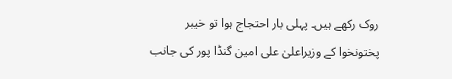روک رکھے ہیں۔ پہلی بار احتجاج ہوا تو خیبر پختونخوا کے وزیراعلیٰ علی امین گنڈا پور کی جانب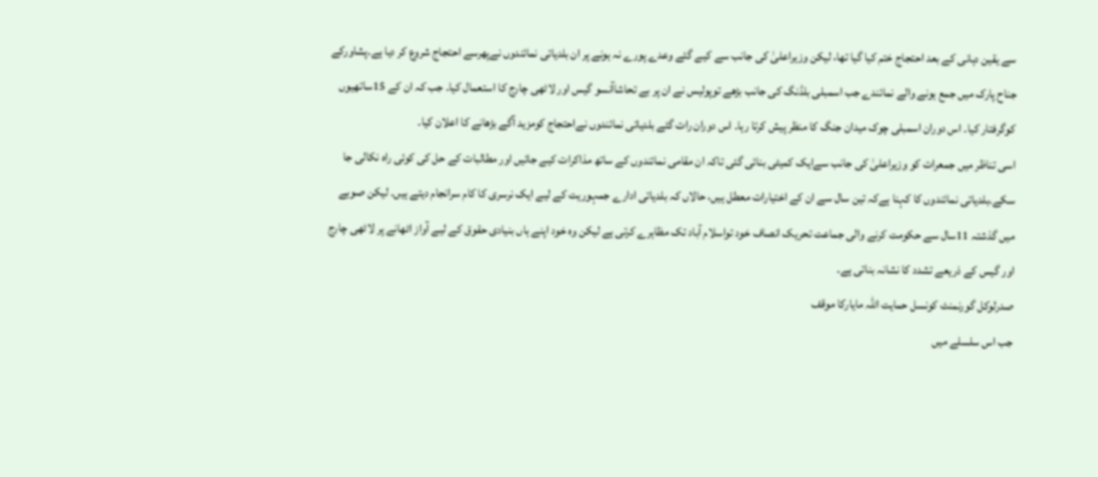سے یقین دہانی کے بعد احتجاج ختم کیا گیا تھا، لیکن وزیراعلیٰ کی جانب سے کیے گئے وعدے پورے نہ ہونے پر ان بلدیاتی نمائندوں نےپھرسے احتجاج شروع کر دیا ہے۔پشاورکے جناح پارک میں جمع ہونے والے نمائندے جب اسمبلی بلڈنگ کی جانب بڑھے توپولیس نے ان پر بے تحاشاآنسو گیس اور لاٹھی چارج کا استعمال کیا۔ جب کہ ان کے 15ساتھیوں کوگرفتار کیا۔ اس دوران اسمبلی چوک میدان جنگ کا منظر پیش کرتا رہا۔ اس دوران رات گئے بلدیاتی نمائندوں نےاحتجاج کومزید آگے بڑھانے کا اعلان کیا۔
اسی تناظر میں جمعرات کو وزیراعلیٰ کی جانب سےایک کمیٹی بنائی گئی تاکہ ان مقامی نمائندوں کے ساتھ مذاکرات کیے جائیں اور مطالبات کے حل کی کوئی راہ نکالی جا سکے۔بلدیاتی نمائندوں کا کہنا ہےکہ تین سال سے ان کے اختیارات معطل ہیں، حالاں کہ بلدیاتی ادارے جمہوریت کے لیے ایک نرسری کا کام سرانجام دیتے ہیں۔ لیکن صوبے میں گذشتہ 11سال سے حکومت کرنے والی جماعت تحریک انصاف خود تواسلام آباد تک مظاہرے کرتی ہے لیکن وہ خود اپنے ہاں بنیادی حقوق کے لیے آواز اٹھانے پر لاٹھی چارج اور گیس کے ذریعے تشدد کا نشانہ بناتی ہے۔
صدرلوکل گورنمنٹ کونسل حمایت اللہ مایارکا موقف
جب اس سلسلے میں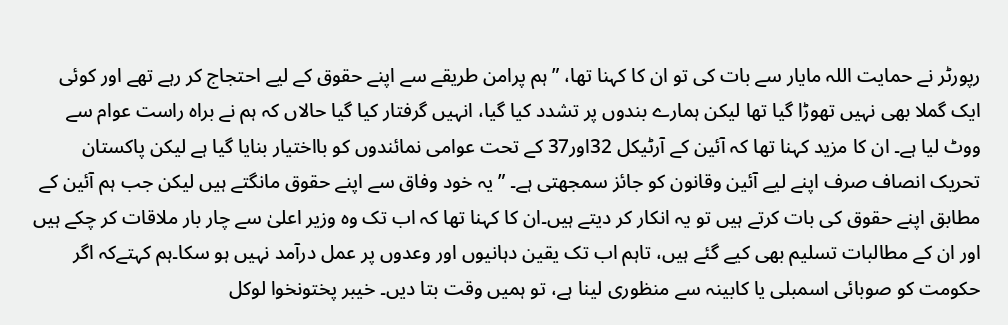رپورٹر نے حمایت اللہ مایار سے بات کی تو ان کا کہنا تھا، ”ہم پرامن طریقے سے اپنے حقوق کے لیے احتجاج کر رہے تھے اور کوئی ایک گملا بھی نہیں تھوڑا گیا تھا لیکن ہمارے بندوں پر تشدد کیا گیا، انہیں گرفتار کیا گیا حالاں کہ ہم نے براہ راست عوام سے ووٹ لیا ہے۔ ان کا مزید کہنا تھا کہ آئین کے آرٹیکل 32اور37 کے تحت عوامی نمائندوں کو بااختیار بنایا گیا ہے لیکن پاکستان تحریک انصاف صرف اپنے لیے آئین وقانون کو جائز سمجھتی ہے۔ ”یہ خود وفاق سے اپنے حقوق مانگتے ہیں لیکن جب ہم آئین کے مطابق اپنے حقوق کی بات کرتے ہیں تو یہ انکار کر دیتے ہیں۔ان کا کہنا تھا کہ اب تک وہ وزیر اعلیٰ سے چار بار ملاقات کر چکے ہیں اور ان کے مطالبات تسلیم بھی کیے گئے ہیں، تاہم اب تک یقین دہانیوں اور وعدوں پر عمل درآمد نہیں ہو سکا۔ہم کہتےکہ اگر حکومت کو صوبائی اسمبلی یا کابینہ سے منظوری لینا ہے، تو ہمیں وقت بتا دیں۔ خیبر پختونخوا لوکل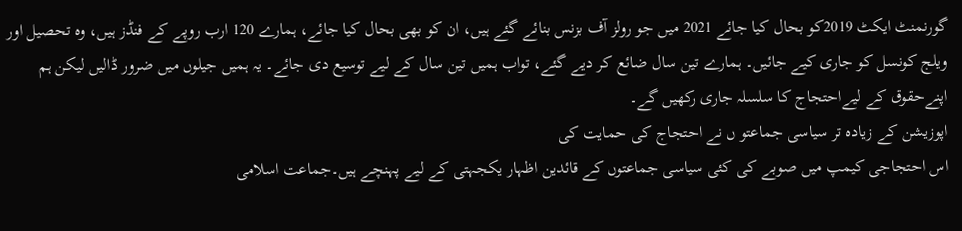گورنمنٹ ایکٹ 2019کو بحال کیا جائے 2021 میں جو رولز آف بزنس بنائے گئے ہیں، ان کو بھی بحال کیا جائے، ہمارے 120 ارب روپے کے فنڈز ہیں، وہ تحصیل اور ویلج کونسل کو جاری کیے جائیں۔ ہمارے تین سال ضائع کر دیے گئے، تواب ہمیں تین سال کے لیے توسیع دی جائے۔ یہ ہمیں جیلوں میں ضرور ڈالیں لیکن ہم اپنےحقوق کے لیےاحتجاج کا سلسلہ جاری رکھیں گے۔
اپوزیشن کے زیادہ تر سیاسی جماعتو ں نے احتجاج کی حمایت کی
اس احتجاجی کیمپ میں صوبے کی کئی سیاسی جماعتوں کے قائدین اظہار یکجہتی کے لیے پہنچے ہیں۔جماعت اسلامی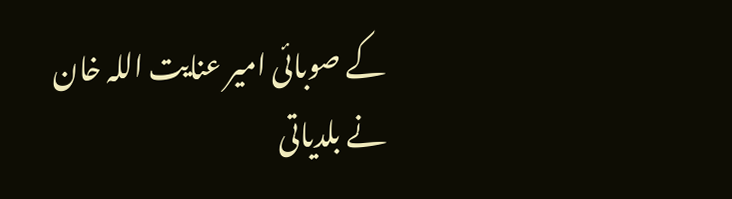کے صوبائی امیر عنایت اللہ خان نے بلدیاتی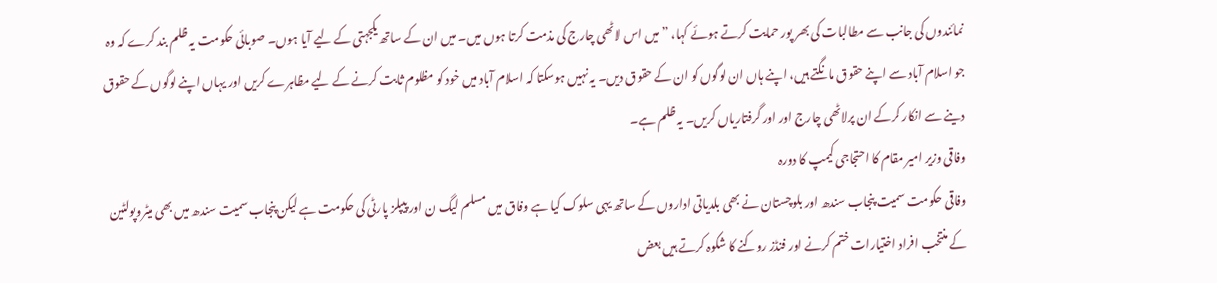نمائندوں کی جانب سے مطالبات کی بھر پور حمایت کرتے ہوئے کہا، ”میں اس لاٹھی چارج کی مذمت کرتا ہوں میں۔ میں ان کے ساتھ یکجہتی کے لیے آیا ہوں۔ صوبائی حکومت یہ ظلم بند کرے کہ وہ جو اسلام آباد سے اپنے حقوق مانگتے ہیں، اپنے ہاں ان لوگوں کو ان کے حقوق دیں۔ یہ نہیں ہوسکتا کہ اسلام آباد میں خود کو مظلوم ثابت کرنے کے لیے مظاہرے کریں اور یہاں اپنے لوگوں کے حقوق دینے سے انکار کرکے ان پرلاٹھی چارج اور اور گرفتاریاں کریں۔ یہ ظلم ہے۔
وفاقی وزیر امیر مقام کا احتجاجی کیمپ کا دورہ
وفاقی حکومت سمیت پنجاب سندھ اور بلوچستان نے بھی بلدیاتی اداروں کے ساتھ یہی سلوک کیا ہے وفاق میں مسلم لیگ ن اور پیپلز پارٹی کی حکومت ہے لیکن پنجاب سمیت سندھ میں بھی میٹروپولٹین کے منتخب افراد اختیارات ختم کرنے اور فنڈز روکنے کا شکوہ کرتے ہیں بعض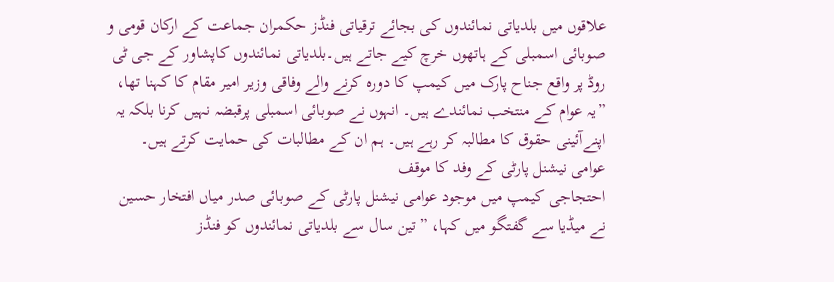علاقوں میں بلدیاتی نمائندوں کی بجائے ترقیاتی فنڈز حکمران جماعت کے ارکان قومی و صوبائی اسمبلی کے ہاتھوں خرچ کیے جاتے ہیں۔بلدیاتی نمائندوں کاپشاور کے جی ٹی روڈ پر واقع جناح پارک میں کیمپ کا دورہ کرنے والے وفاقی وزیر امیر مقام کا کہنا تھا، ”یہ عوام کے منتخب نمائندے ہیں۔ انہوں نے صوبائی اسمبلی پرقبضہ نہیں کرنا بلکہ یہ اپنےآئینی حقوق کا مطالبہ کر رہے ہیں۔ ہم ان کے مطالبات کی حمایت کرتے ہیں۔
عوامی نیشنل پارٹی کے وفد کا موقف
احتجاجی کیمپ میں موجود عوامی نیشنل پارٹی کے صوبائی صدر میاں افتخار حسین نے میڈیا سے گفتگو میں کہا، ”تین سال سے بلدیاتی نمائندوں کو فنڈز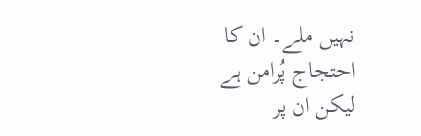نہیں ملے۔ ان کا احتجاج پُرامن ہے لیکن ان پر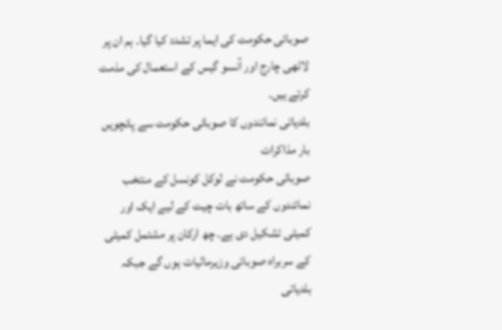صوبائی حکومت کی ایما پر تشدد کیا گیا۔ ہم ان پر لاٹھی چارج اور آنسو گیس کے استعمال کی مذمت کرتے ہیں۔
بلدیاتی نمائندوں کا صوبائی حکومت سے پانچویں بار مذاکرات
صوبائی حکومت نے لوکل کونسل کے منتخب نمائندوں کے ساتھ بات چیت کے لیے ایک اور کمیٹی تشکیل دی ہے۔ چھ ارکان پر مشتمل کمیٹی کے سربراہ صوبائی وزیرمالیات ہوں گے جبکہ بلدیاتی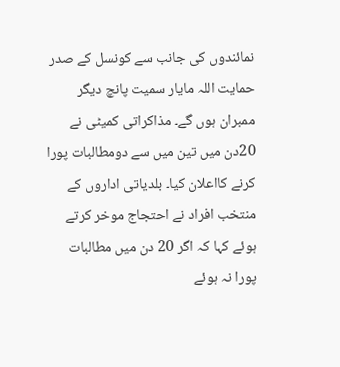نمائندوں کی جانب سے کونسل کے صدر حمایت اللہ مایار سمیت پانچ دیگر ممبران ہوں گے۔ مذاکراتی کمیٹی نے 20دن میں تین میں سے دومطالبات پورا کرنے کااعلان کیا۔ بلدیاتی اداروں کے منتخب افراد نے احتجاج موخر کرتے ہوئے کہا کہ اگر 20 دن میں مطالبات پورا نہ ہوئے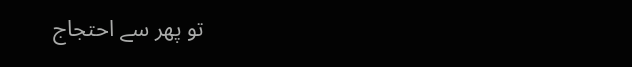تو پھر سے احتجاج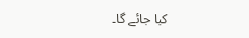کیا جائے گا۔